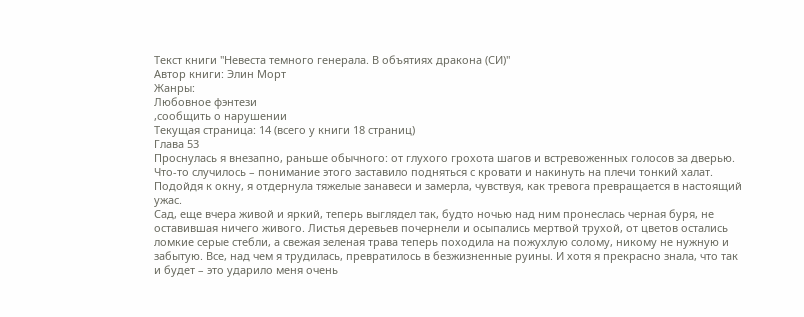Текст книги "Невеста темного генерала. В объятиях дракона (СИ)"
Автор книги: Элин Морт
Жанры:
Любовное фэнтези
,сообщить о нарушении
Текущая страница: 14 (всего у книги 18 страниц)
Глава 53
Проснулась я внезапно, раньше обычного: от глухого грохота шагов и встревоженных голосов за дверью. Что-то случилось – понимание этого заставило подняться с кровати и накинуть на плечи тонкий халат. Подойдя к окну, я отдернула тяжелые занавеси и замерла, чувствуя, как тревога превращается в настоящий ужас.
Сад, еще вчера живой и яркий, теперь выглядел так, будто ночью над ним пронеслась черная буря, не оставившая ничего живого. Листья деревьев почернели и осыпались мертвой трухой, от цветов остались ломкие серые стебли, а свежая зеленая трава теперь походила на пожухлую солому, никому не нужную и забытую. Все, над чем я трудилась, превратилось в безжизненные руины. И хотя я прекрасно знала, что так и будет – это ударило меня очень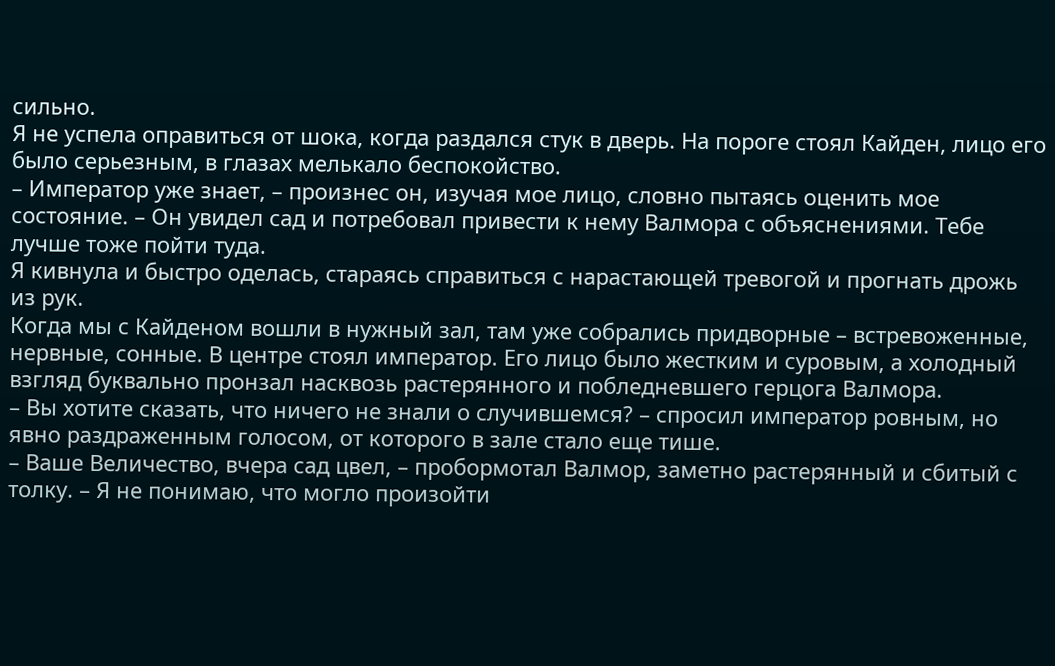сильно.
Я не успела оправиться от шока, когда раздался стук в дверь. На пороге стоял Кайден, лицо его было серьезным, в глазах мелькало беспокойство.
– Император уже знает, – произнес он, изучая мое лицо, словно пытаясь оценить мое состояние. – Он увидел сад и потребовал привести к нему Валмора с объяснениями. Тебе лучше тоже пойти туда.
Я кивнула и быстро оделась, стараясь справиться с нарастающей тревогой и прогнать дрожь из рук.
Когда мы с Кайденом вошли в нужный зал, там уже собрались придворные – встревоженные, нервные, сонные. В центре стоял император. Его лицо было жестким и суровым, а холодный взгляд буквально пронзал насквозь растерянного и побледневшего герцога Валмора.
– Вы хотите сказать, что ничего не знали о случившемся? – спросил император ровным, но явно раздраженным голосом, от которого в зале стало еще тише.
– Ваше Величество, вчера сад цвел, – пробормотал Валмор, заметно растерянный и сбитый с толку. – Я не понимаю, что могло произойти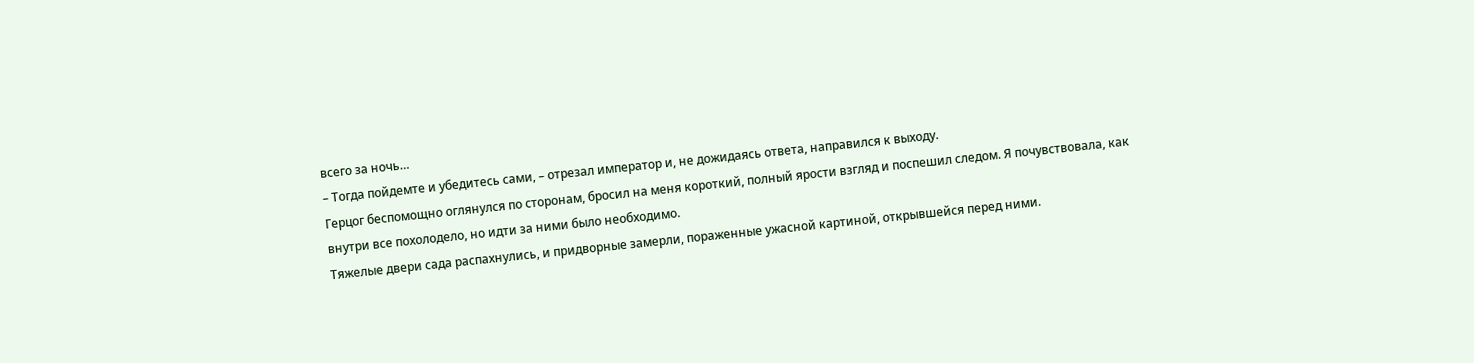всего за ночь…
– Тогда пойдемте и убедитесь сами, – отрезал император и, не дожидаясь ответа, направился к выходу.
Герцог беспомощно оглянулся по сторонам, бросил на меня короткий, полный ярости взгляд и поспешил следом. Я почувствовала, как внутри все похолодело, но идти за ними было необходимо.
Тяжелые двери сада распахнулись, и придворные замерли, пораженные ужасной картиной, открывшейся перед ними.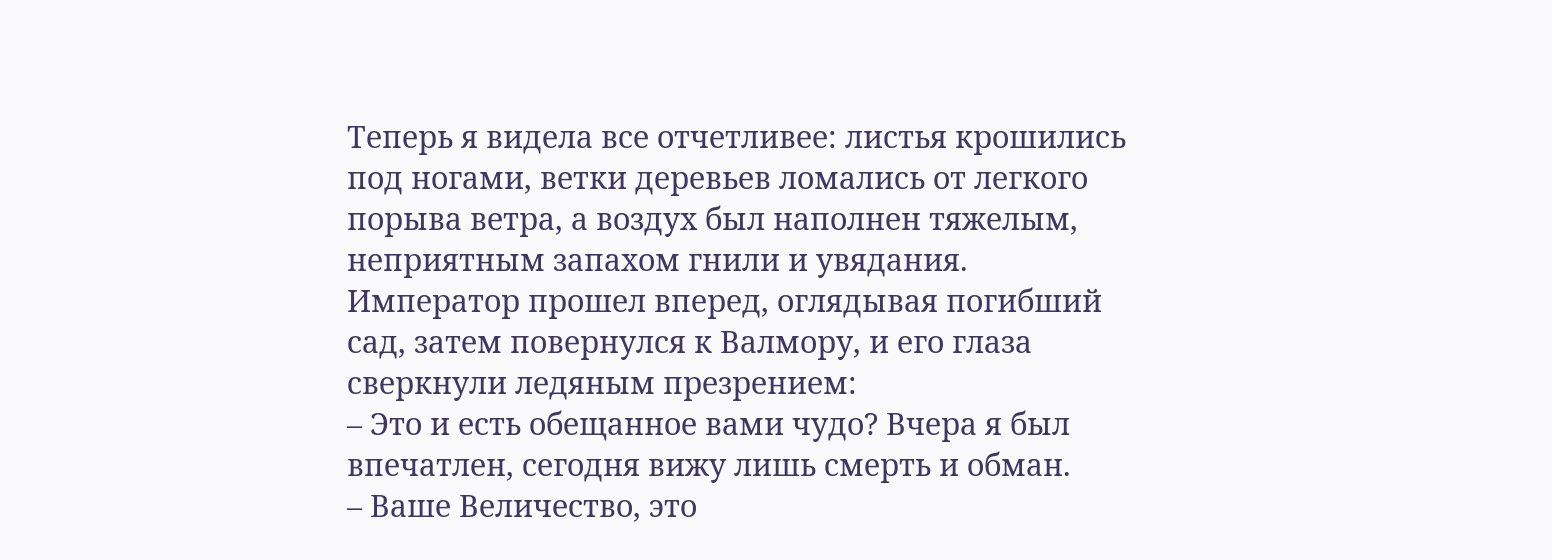Теперь я видела все отчетливее: листья крошились под ногами, ветки деревьев ломались от легкого порыва ветра, а воздух был наполнен тяжелым, неприятным запахом гнили и увядания.
Император прошел вперед, оглядывая погибший сад, затем повернулся к Валмору, и его глаза сверкнули ледяным презрением:
– Это и есть обещанное вами чудо? Вчера я был впечатлен, сегодня вижу лишь смерть и обман.
– Ваше Величество, это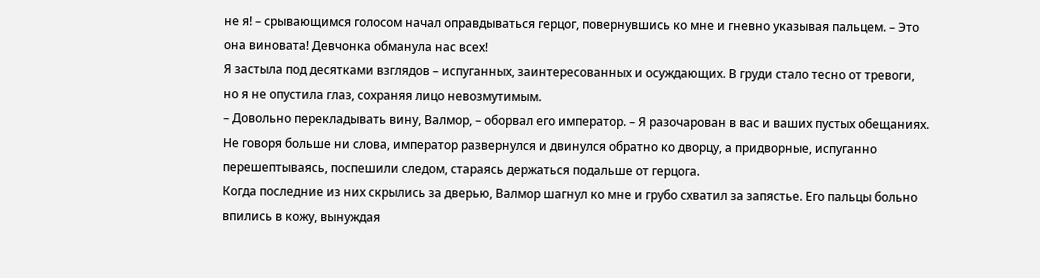не я! – срывающимся голосом начал оправдываться герцог, повернувшись ко мне и гневно указывая пальцем. – Это она виновата! Девчонка обманула нас всех!
Я застыла под десятками взглядов – испуганных, заинтересованных и осуждающих. В груди стало тесно от тревоги, но я не опустила глаз, сохраняя лицо невозмутимым.
– Довольно перекладывать вину, Валмор, – оборвал его император. – Я разочарован в вас и ваших пустых обещаниях.
Не говоря больше ни слова, император развернулся и двинулся обратно ко дворцу, а придворные, испуганно перешептываясь, поспешили следом, стараясь держаться подальше от герцога.
Когда последние из них скрылись за дверью, Валмор шагнул ко мне и грубо схватил за запястье. Его пальцы больно впились в кожу, вынуждая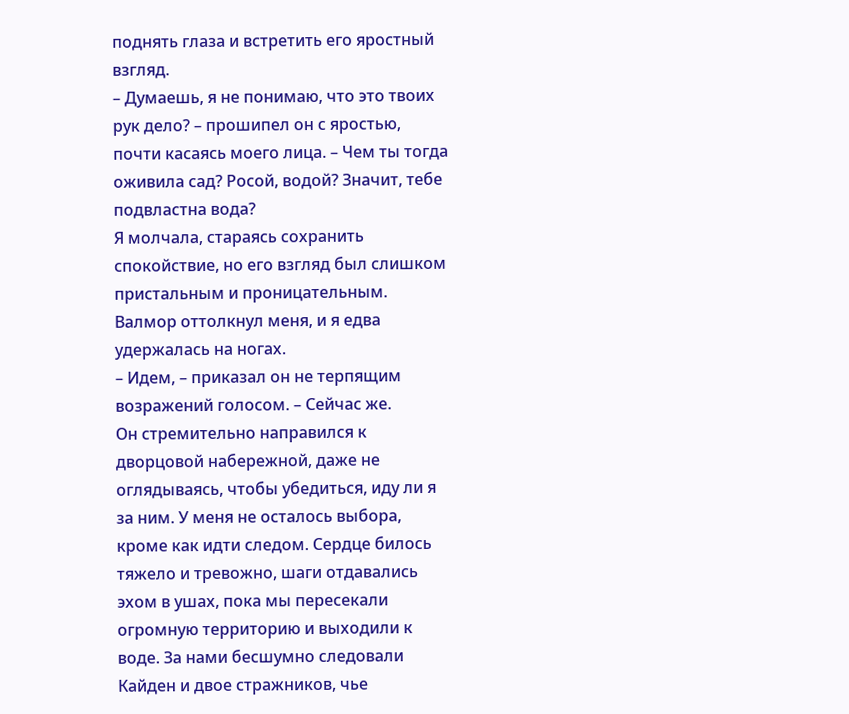поднять глаза и встретить его яростный взгляд.
– Думаешь, я не понимаю, что это твоих рук дело? – прошипел он с яростью, почти касаясь моего лица. – Чем ты тогда оживила сад? Росой, водой? Значит, тебе подвластна вода?
Я молчала, стараясь сохранить спокойствие, но его взгляд был слишком пристальным и проницательным. Валмор оттолкнул меня, и я едва удержалась на ногах.
– Идем, – приказал он не терпящим возражений голосом. – Сейчас же.
Он стремительно направился к дворцовой набережной, даже не оглядываясь, чтобы убедиться, иду ли я за ним. У меня не осталось выбора, кроме как идти следом. Сердце билось тяжело и тревожно, шаги отдавались эхом в ушах, пока мы пересекали огромную территорию и выходили к воде. За нами бесшумно следовали Кайден и двое стражников, чье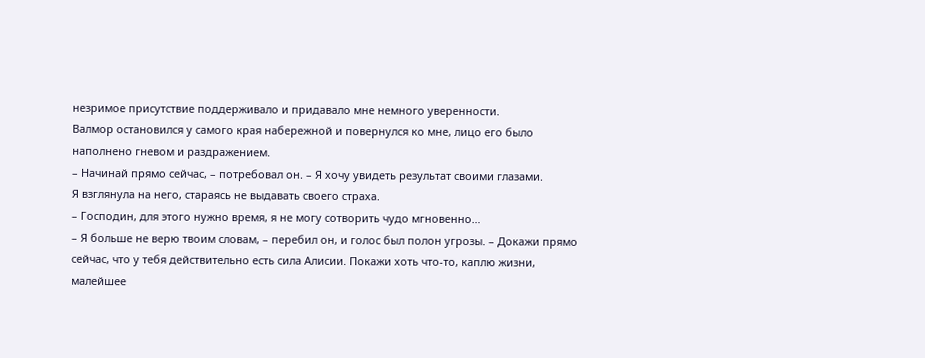незримое присутствие поддерживало и придавало мне немного уверенности.
Валмор остановился у самого края набережной и повернулся ко мне, лицо его было наполнено гневом и раздражением.
– Начинай прямо сейчас, – потребовал он. – Я хочу увидеть результат своими глазами.
Я взглянула на него, стараясь не выдавать своего страха.
– Господин, для этого нужно время, я не могу сотворить чудо мгновенно…
– Я больше не верю твоим словам, – перебил он, и голос был полон угрозы. – Докажи прямо сейчас, что у тебя действительно есть сила Алисии. Покажи хоть что-то, каплю жизни, малейшее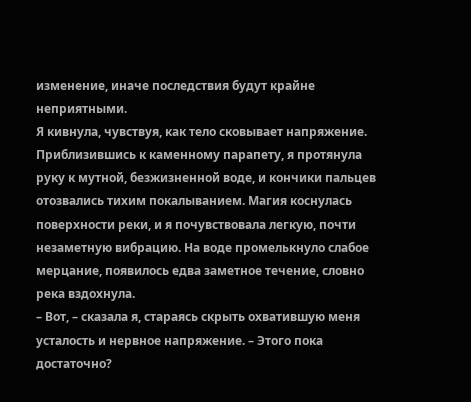изменение, иначе последствия будут крайне неприятными.
Я кивнула, чувствуя, как тело сковывает напряжение. Приблизившись к каменному парапету, я протянула руку к мутной, безжизненной воде, и кончики пальцев отозвались тихим покалыванием. Магия коснулась поверхности реки, и я почувствовала легкую, почти незаметную вибрацию. На воде промелькнуло слабое мерцание, появилось едва заметное течение, словно река вздохнула.
– Вот, – сказала я, стараясь скрыть охватившую меня усталость и нервное напряжение. – Этого пока достаточно?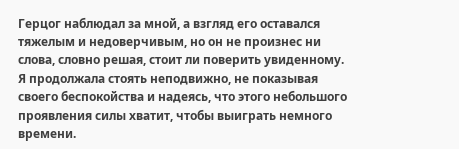Герцог наблюдал за мной, а взгляд его оставался тяжелым и недоверчивым, но он не произнес ни слова, словно решая, стоит ли поверить увиденному. Я продолжала стоять неподвижно, не показывая своего беспокойства и надеясь, что этого небольшого проявления силы хватит, чтобы выиграть немного времени.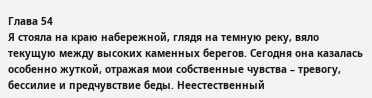Глава 54
Я стояла на краю набережной, глядя на темную реку, вяло текущую между высоких каменных берегов. Сегодня она казалась особенно жуткой, отражая мои собственные чувства – тревогу, бессилие и предчувствие беды. Неестественный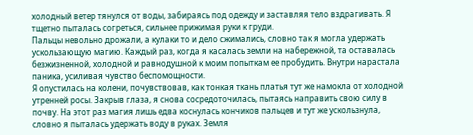холодный ветер тянулся от воды, забираясь под одежду и заставляя тело вздрагивать. Я тщетно пыталась согреться, сильнее прижимая руки к груди.
Пальцы невольно дрожали, а кулаки то и дело сжимались, словно так я могла удержать ускользающую магию. Каждый раз, когда я касалась земли на набережной, та оставалась безжизненной, холодной и равнодушной к моим попыткам ее пробудить. Внутри нарастала паника, усиливая чувство беспомощности.
Я опустилась на колени, почувствовав, как тонкая ткань платья тут же намокла от холодной утренней росы. Закрыв глаза, я снова сосредоточилась, пытаясь направить свою силу в почву. На этот раз магия лишь едва коснулась кончиков пальцев и тут же ускользнула, словно я пыталась удержать воду в руках. Земля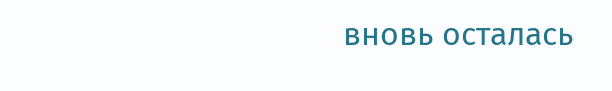вновь осталась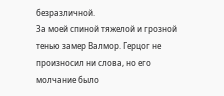безразличной.
За моей спиной тяжелой и грозной тенью замер Валмор. Герцог не произносил ни слова, но его молчание было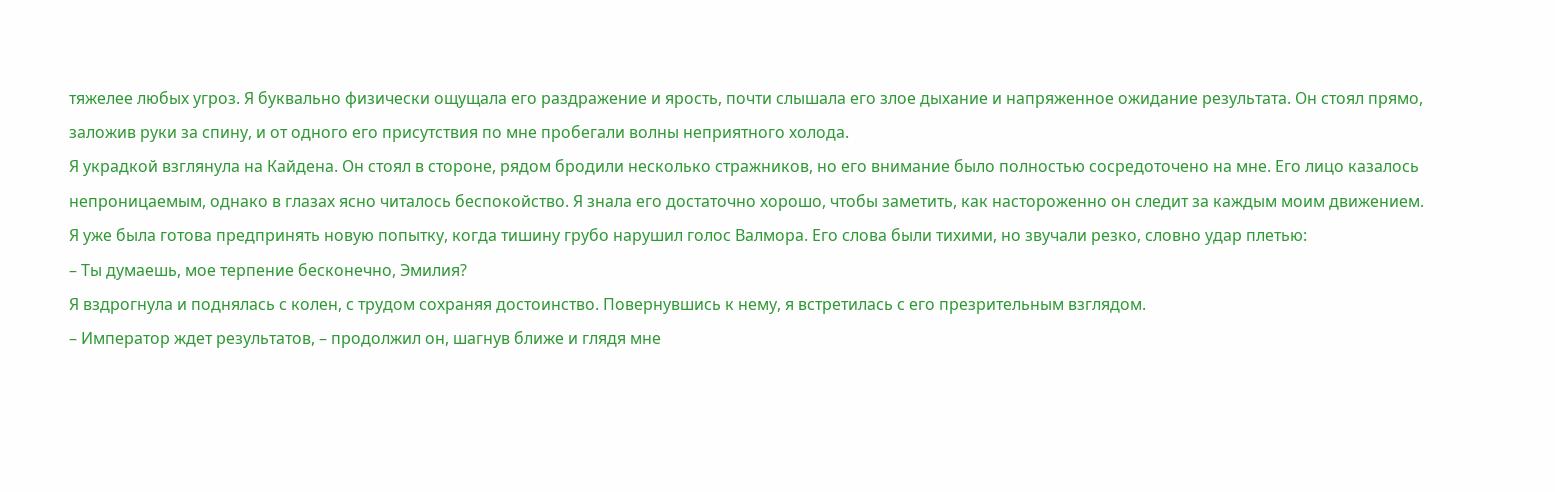тяжелее любых угроз. Я буквально физически ощущала его раздражение и ярость, почти слышала его злое дыхание и напряженное ожидание результата. Он стоял прямо, заложив руки за спину, и от одного его присутствия по мне пробегали волны неприятного холода.
Я украдкой взглянула на Кайдена. Он стоял в стороне, рядом бродили несколько стражников, но его внимание было полностью сосредоточено на мне. Его лицо казалось непроницаемым, однако в глазах ясно читалось беспокойство. Я знала его достаточно хорошо, чтобы заметить, как настороженно он следит за каждым моим движением.
Я уже была готова предпринять новую попытку, когда тишину грубо нарушил голос Валмора. Его слова были тихими, но звучали резко, словно удар плетью:
– Ты думаешь, мое терпение бесконечно, Эмилия?
Я вздрогнула и поднялась с колен, с трудом сохраняя достоинство. Повернувшись к нему, я встретилась с его презрительным взглядом.
– Император ждет результатов, – продолжил он, шагнув ближе и глядя мне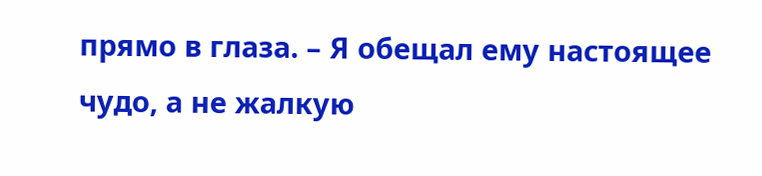прямо в глаза. – Я обещал ему настоящее чудо, а не жалкую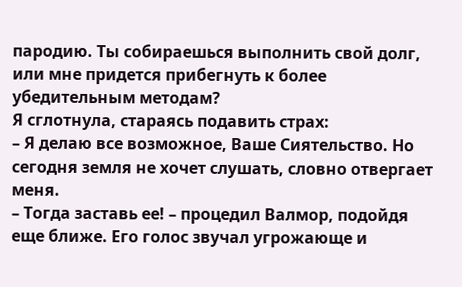пародию. Ты собираешься выполнить свой долг, или мне придется прибегнуть к более убедительным методам?
Я сглотнула, стараясь подавить страх:
– Я делаю все возможное, Ваше Сиятельство. Но сегодня земля не хочет слушать, словно отвергает меня.
– Тогда заставь ее! – процедил Валмор, подойдя еще ближе. Его голос звучал угрожающе и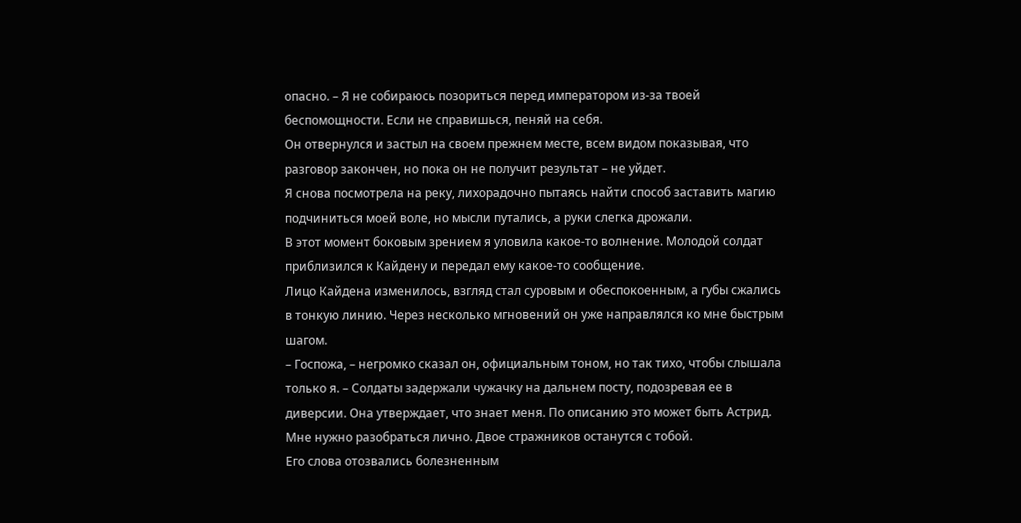опасно. – Я не собираюсь позориться перед императором из-за твоей беспомощности. Если не справишься, пеняй на себя.
Он отвернулся и застыл на своем прежнем месте, всем видом показывая, что разговор закончен, но пока он не получит результат – не уйдет.
Я снова посмотрела на реку, лихорадочно пытаясь найти способ заставить магию подчиниться моей воле, но мысли путались, а руки слегка дрожали.
В этот момент боковым зрением я уловила какое-то волнение. Молодой солдат приблизился к Кайдену и передал ему какое-то сообщение.
Лицо Кайдена изменилось, взгляд стал суровым и обеспокоенным, а губы сжались в тонкую линию. Через несколько мгновений он уже направлялся ко мне быстрым шагом.
– Госпожа, – негромко сказал он, официальным тоном, но так тихо, чтобы слышала только я. – Солдаты задержали чужачку на дальнем посту, подозревая ее в диверсии. Она утверждает, что знает меня. По описанию это может быть Астрид. Мне нужно разобраться лично. Двое стражников останутся с тобой.
Его слова отозвались болезненным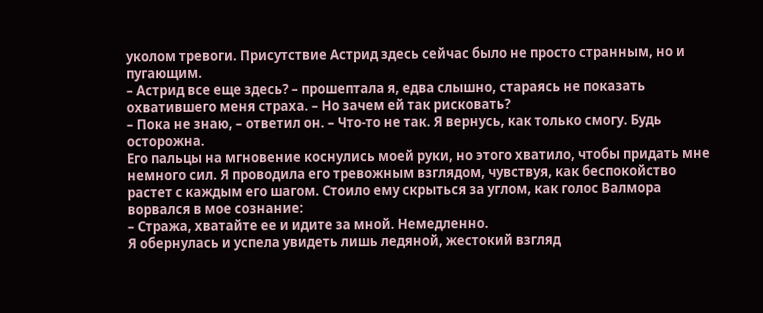уколом тревоги. Присутствие Астрид здесь сейчас было не просто странным, но и пугающим.
– Астрид все еще здесь? – прошептала я, едва слышно, стараясь не показать охватившего меня страха. – Но зачем ей так рисковать?
– Пока не знаю, – ответил он. – Что-то не так. Я вернусь, как только смогу. Будь осторожна.
Его пальцы на мгновение коснулись моей руки, но этого хватило, чтобы придать мне немного сил. Я проводила его тревожным взглядом, чувствуя, как беспокойство растет с каждым его шагом. Стоило ему скрыться за углом, как голос Валмора ворвался в мое сознание:
– Стража, хватайте ее и идите за мной. Немедленно.
Я обернулась и успела увидеть лишь ледяной, жестокий взгляд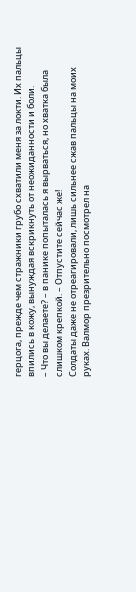герцога, прежде чем стражники грубо схватили меня за локти. Их пальцы впились в кожу, вынуждая вскрикнуть от неожиданности и боли.
– Что вы делаете? – в панике попыталась я вырваться, но хватка была слишком крепкой. – Отпустите сейчас же!
Солдаты даже не отреагировали, лишь сильнее сжав пальцы на моих руках. Валмор презрительно посмотрел на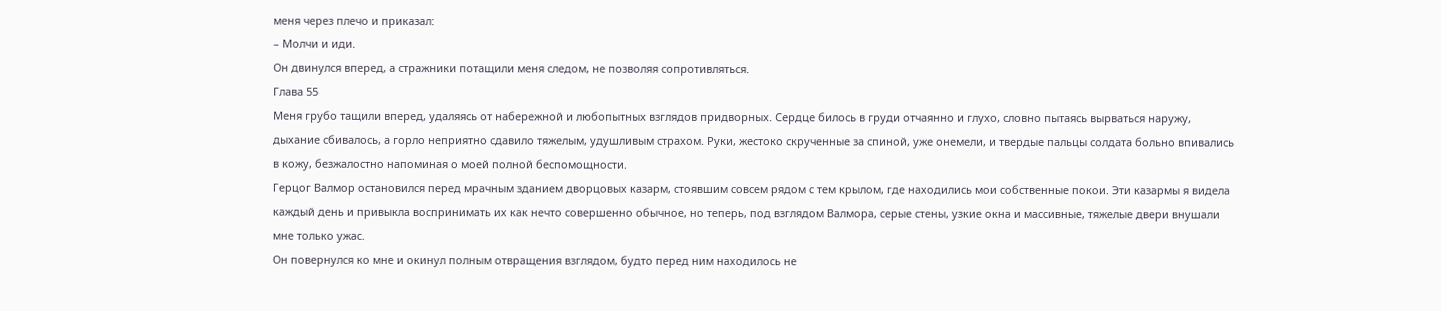меня через плечо и приказал:
– Молчи и иди.
Он двинулся вперед, а стражники потащили меня следом, не позволяя сопротивляться.
Глава 55
Меня грубо тащили вперед, удаляясь от набережной и любопытных взглядов придворных. Сердце билось в груди отчаянно и глухо, словно пытаясь вырваться наружу, дыхание сбивалось, а горло неприятно сдавило тяжелым, удушливым страхом. Руки, жестоко скрученные за спиной, уже онемели, и твердые пальцы солдата больно впивались в кожу, безжалостно напоминая о моей полной беспомощности.
Герцог Валмор остановился перед мрачным зданием дворцовых казарм, стоявшим совсем рядом с тем крылом, где находились мои собственные покои. Эти казармы я видела каждый день и привыкла воспринимать их как нечто совершенно обычное, но теперь, под взглядом Валмора, серые стены, узкие окна и массивные, тяжелые двери внушали мне только ужас.
Он повернулся ко мне и окинул полным отвращения взглядом, будто перед ним находилось не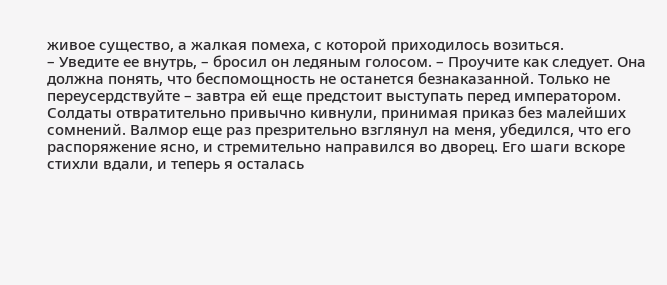живое существо, а жалкая помеха, с которой приходилось возиться.
– Уведите ее внутрь, – бросил он ледяным голосом. – Проучите как следует. Она должна понять, что беспомощность не останется безнаказанной. Только не переусердствуйте – завтра ей еще предстоит выступать перед императором.
Солдаты отвратительно привычно кивнули, принимая приказ без малейших сомнений. Валмор еще раз презрительно взглянул на меня, убедился, что его распоряжение ясно, и стремительно направился во дворец. Его шаги вскоре стихли вдали, и теперь я осталась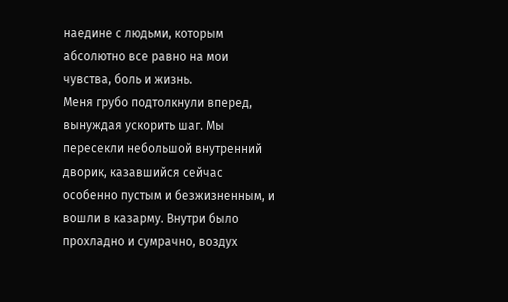наедине с людьми, которым абсолютно все равно на мои чувства, боль и жизнь.
Меня грубо подтолкнули вперед, вынуждая ускорить шаг. Мы пересекли небольшой внутренний дворик, казавшийся сейчас особенно пустым и безжизненным, и вошли в казарму. Внутри было прохладно и сумрачно, воздух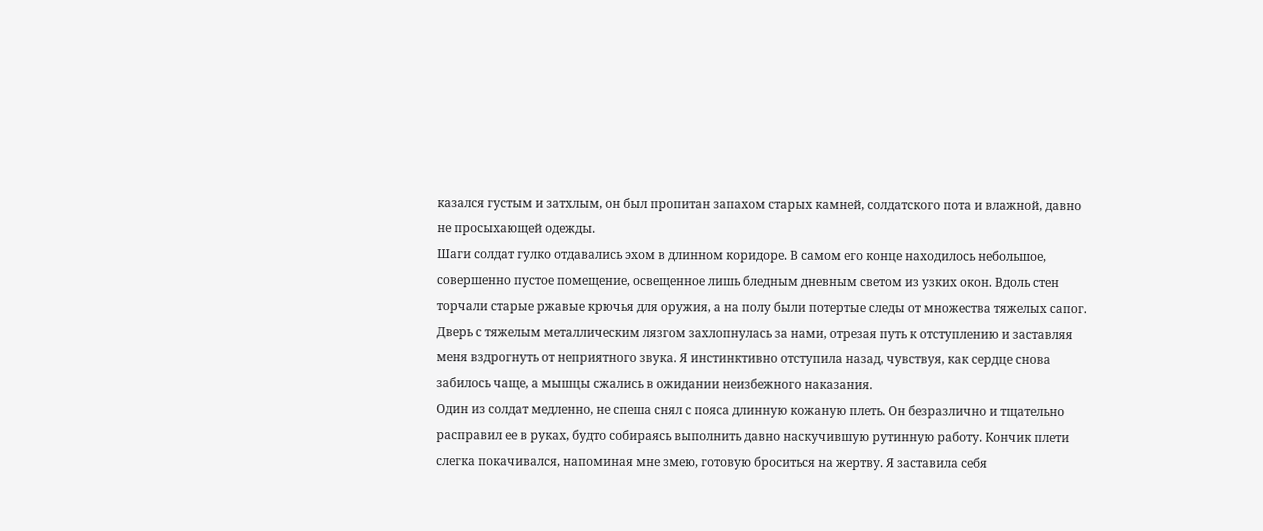казался густым и затхлым, он был пропитан запахом старых камней, солдатского пота и влажной, давно не просыхающей одежды.
Шаги солдат гулко отдавались эхом в длинном коридоре. В самом его конце находилось небольшое, совершенно пустое помещение, освещенное лишь бледным дневным светом из узких окон. Вдоль стен торчали старые ржавые крючья для оружия, а на полу были потертые следы от множества тяжелых сапог.
Дверь с тяжелым металлическим лязгом захлопнулась за нами, отрезая путь к отступлению и заставляя меня вздрогнуть от неприятного звука. Я инстинктивно отступила назад, чувствуя, как сердце снова забилось чаще, а мышцы сжались в ожидании неизбежного наказания.
Один из солдат медленно, не спеша снял с пояса длинную кожаную плеть. Он безразлично и тщательно расправил ее в руках, будто собираясь выполнить давно наскучившую рутинную работу. Кончик плети слегка покачивался, напоминая мне змею, готовую броситься на жертву. Я заставила себя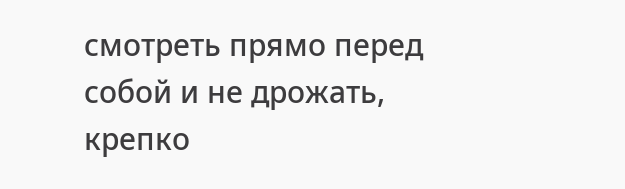смотреть прямо перед собой и не дрожать, крепко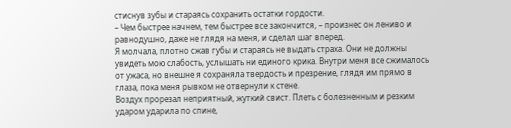стиснув зубы и стараясь сохранить остатки гордости.
– Чем быстрее начнем, тем быстрее все закончится, – произнес он лениво и равнодушно, даже не глядя на меня, и сделал шаг вперед.
Я молчала, плотно сжав губы и стараясь не выдать страха. Они не должны увидеть мою слабость, услышать ни единого крика. Внутри меня все сжималось от ужаса, но внешне я сохраняла твердость и презрение, глядя им прямо в глаза, пока меня рывком не отвернули к стене.
Воздух прорезал неприятный, жуткий свист. Плеть с болезненным и резким ударом ударила по спине,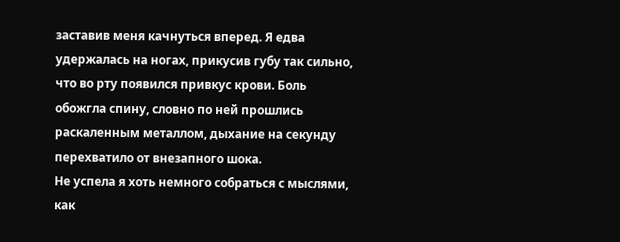заставив меня качнуться вперед. Я едва удержалась на ногах, прикусив губу так сильно, что во рту появился привкус крови. Боль обожгла спину, словно по ней прошлись раскаленным металлом, дыхание на секунду перехватило от внезапного шока.
Не успела я хоть немного собраться с мыслями, как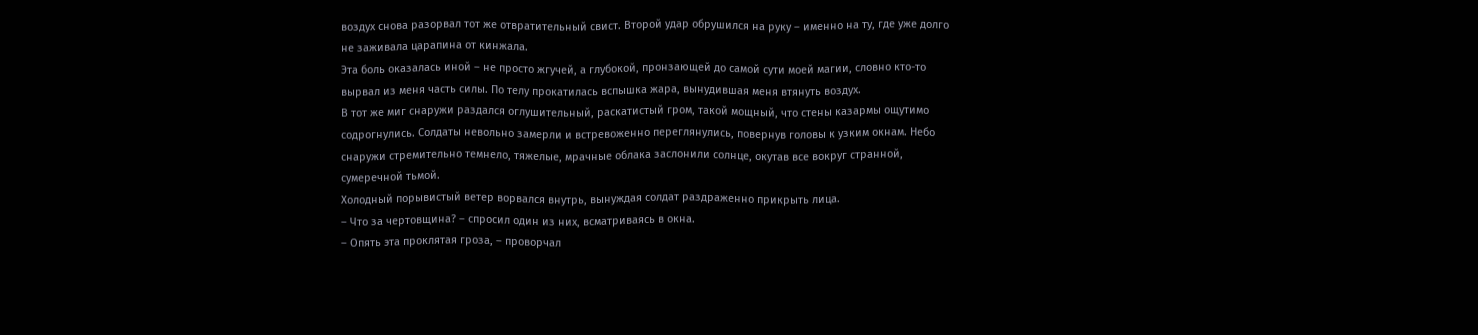воздух снова разорвал тот же отвратительный свист. Второй удар обрушился на руку – именно на ту, где уже долго не заживала царапина от кинжала.
Эта боль оказалась иной – не просто жгучей, а глубокой, пронзающей до самой сути моей магии, словно кто-то вырвал из меня часть силы. По телу прокатилась вспышка жара, вынудившая меня втянуть воздух.
В тот же миг снаружи раздался оглушительный, раскатистый гром, такой мощный, что стены казармы ощутимо содрогнулись. Солдаты невольно замерли и встревоженно переглянулись, повернув головы к узким окнам. Небо снаружи стремительно темнело, тяжелые, мрачные облака заслонили солнце, окутав все вокруг странной, сумеречной тьмой.
Холодный порывистый ветер ворвался внутрь, вынуждая солдат раздраженно прикрыть лица.
– Что за чертовщина? – спросил один из них, всматриваясь в окна.
– Опять эта проклятая гроза, – проворчал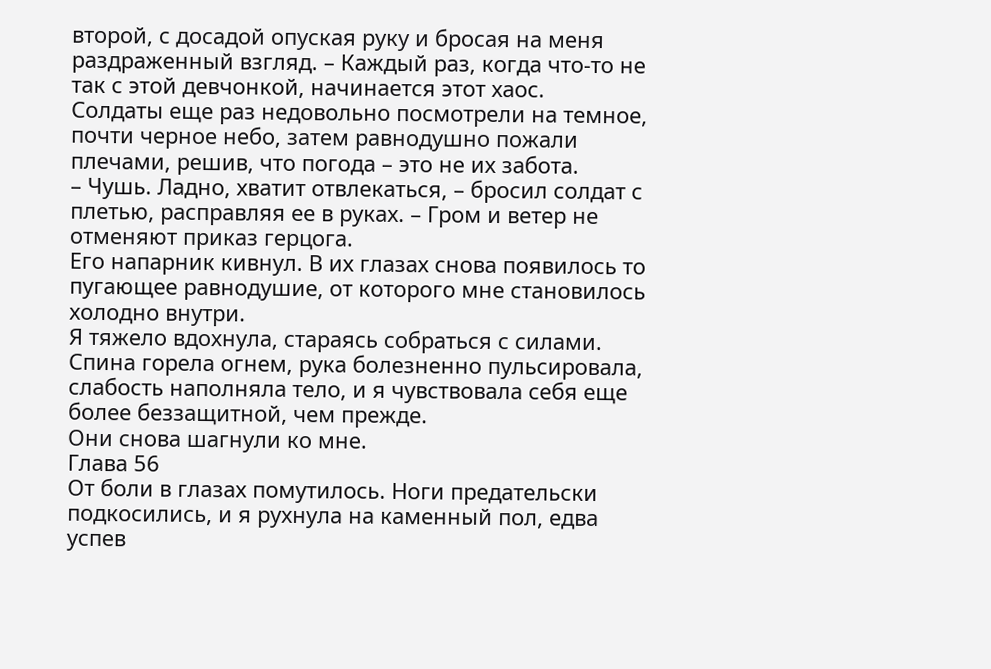второй, с досадой опуская руку и бросая на меня раздраженный взгляд. – Каждый раз, когда что-то не так с этой девчонкой, начинается этот хаос.
Солдаты еще раз недовольно посмотрели на темное, почти черное небо, затем равнодушно пожали плечами, решив, что погода – это не их забота.
– Чушь. Ладно, хватит отвлекаться, – бросил солдат с плетью, расправляя ее в руках. – Гром и ветер не отменяют приказ герцога.
Его напарник кивнул. В их глазах снова появилось то пугающее равнодушие, от которого мне становилось холодно внутри.
Я тяжело вдохнула, стараясь собраться с силами. Спина горела огнем, рука болезненно пульсировала, слабость наполняла тело, и я чувствовала себя еще более беззащитной, чем прежде.
Они снова шагнули ко мне.
Глава 56
От боли в глазах помутилось. Ноги предательски подкосились, и я рухнула на каменный пол, едва успев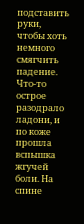подставить руки, чтобы хоть немного смягчить падение. Что-то острое разодрало ладони, и по коже прошла вспышка жгучей боли. На спине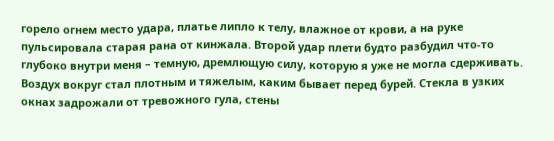горело огнем место удара, платье липло к телу, влажное от крови, а на руке пульсировала старая рана от кинжала. Второй удар плети будто разбудил что-то глубоко внутри меня – темную, дремлющую силу, которую я уже не могла сдерживать.
Воздух вокруг стал плотным и тяжелым, каким бывает перед бурей. Стекла в узких окнах задрожали от тревожного гула, стены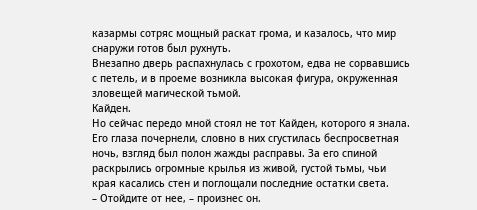казармы сотряс мощный раскат грома, и казалось, что мир снаружи готов был рухнуть.
Внезапно дверь распахнулась с грохотом, едва не сорвавшись с петель, и в проеме возникла высокая фигура, окруженная зловещей магической тьмой.
Кайден.
Но сейчас передо мной стоял не тот Кайден, которого я знала. Его глаза почернели, словно в них сгустилась беспросветная ночь, взгляд был полон жажды расправы. За его спиной раскрылись огромные крылья из живой, густой тьмы, чьи края касались стен и поглощали последние остатки света.
– Отойдите от нее, – произнес он.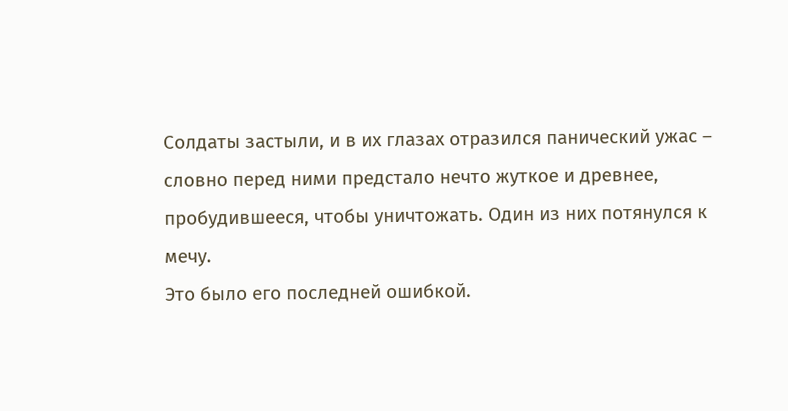Солдаты застыли, и в их глазах отразился панический ужас – словно перед ними предстало нечто жуткое и древнее, пробудившееся, чтобы уничтожать. Один из них потянулся к мечу.
Это было его последней ошибкой.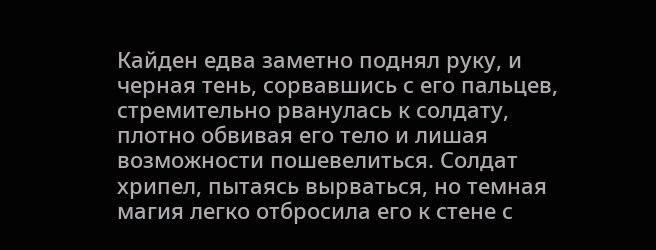Кайден едва заметно поднял руку, и черная тень, сорвавшись с его пальцев, стремительно рванулась к солдату, плотно обвивая его тело и лишая возможности пошевелиться. Солдат хрипел, пытаясь вырваться, но темная магия легко отбросила его к стене с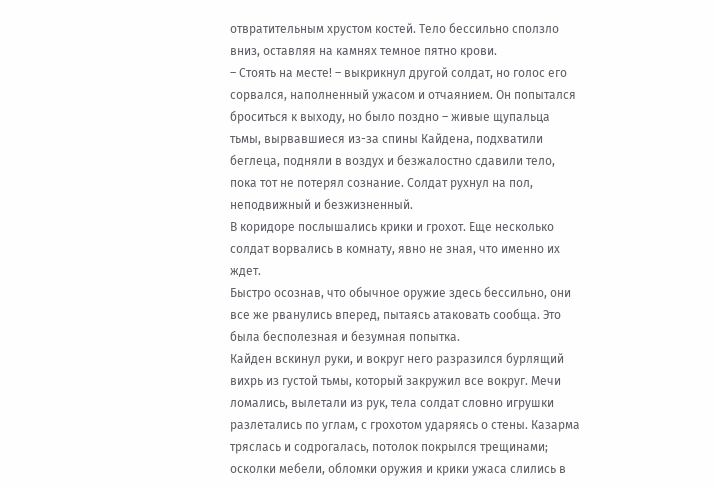отвратительным хрустом костей. Тело бессильно сползло вниз, оставляя на камнях темное пятно крови.
– Стоять на месте! – выкрикнул другой солдат, но голос его сорвался, наполненный ужасом и отчаянием. Он попытался броситься к выходу, но было поздно – живые щупальца тьмы, вырвавшиеся из-за спины Кайдена, подхватили беглеца, подняли в воздух и безжалостно сдавили тело, пока тот не потерял сознание. Солдат рухнул на пол, неподвижный и безжизненный.
В коридоре послышались крики и грохот. Еще несколько солдат ворвались в комнату, явно не зная, что именно их ждет.
Быстро осознав, что обычное оружие здесь бессильно, они все же рванулись вперед, пытаясь атаковать сообща. Это была бесполезная и безумная попытка.
Кайден вскинул руки, и вокруг него разразился бурлящий вихрь из густой тьмы, который закружил все вокруг. Мечи ломались, вылетали из рук, тела солдат словно игрушки разлетались по углам, с грохотом ударяясь о стены. Казарма тряслась и содрогалась, потолок покрылся трещинами; осколки мебели, обломки оружия и крики ужаса слились в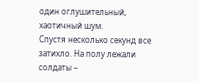один оглушительный, хаотичный шум.
Спустя несколько секунд все затихло. На полу лежали солдаты –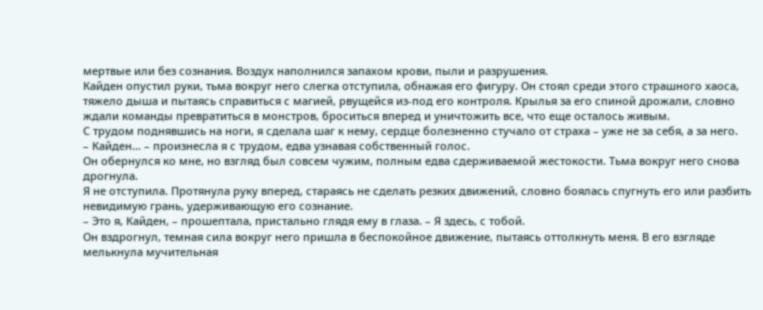мертвые или без сознания. Воздух наполнился запахом крови, пыли и разрушения.
Кайден опустил руки, тьма вокруг него слегка отступила, обнажая его фигуру. Он стоял среди этого страшного хаоса, тяжело дыша и пытаясь справиться с магией, рвущейся из-под его контроля. Крылья за его спиной дрожали, словно ждали команды превратиться в монстров, броситься вперед и уничтожить все, что еще осталось живым.
С трудом поднявшись на ноги, я сделала шаг к нему, сердце болезненно стучало от страха – уже не за себя, а за него.
– Кайден… – произнесла я с трудом, едва узнавая собственный голос.
Он обернулся ко мне, но взгляд был совсем чужим, полным едва сдерживаемой жестокости. Тьма вокруг него снова дрогнула.
Я не отступила. Протянула руку вперед, стараясь не сделать резких движений, словно боялась спугнуть его или разбить невидимую грань, удерживающую его сознание.
– Это я, Кайден, – прошептала, пристально глядя ему в глаза. – Я здесь, с тобой.
Он вздрогнул, темная сила вокруг него пришла в беспокойное движение, пытаясь оттолкнуть меня. В его взгляде мелькнула мучительная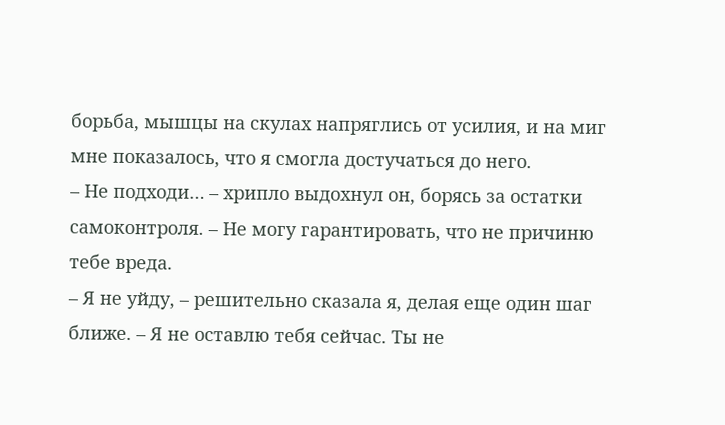борьба, мышцы на скулах напряглись от усилия, и на миг мне показалось, что я смогла достучаться до него.
– Не подходи… – хрипло выдохнул он, борясь за остатки самоконтроля. – Не могу гарантировать, что не причиню тебе вреда.
– Я не уйду, – решительно сказала я, делая еще один шаг ближе. – Я не оставлю тебя сейчас. Ты не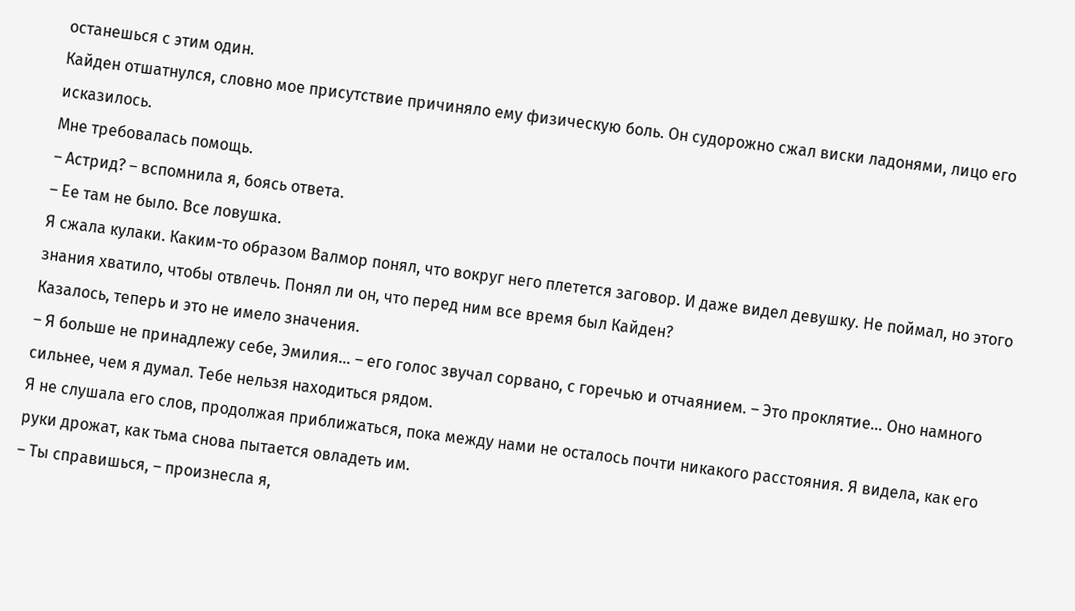останешься с этим один.
Кайден отшатнулся, словно мое присутствие причиняло ему физическую боль. Он судорожно сжал виски ладонями, лицо его исказилось.
Мне требовалась помощь.
– Астрид? – вспомнила я, боясь ответа.
– Ее там не было. Все ловушка.
Я сжала кулаки. Каким-то образом Валмор понял, что вокруг него плетется заговор. И даже видел девушку. Не поймал, но этого знания хватило, чтобы отвлечь. Понял ли он, что перед ним все время был Кайден?
Казалось, теперь и это не имело значения.
– Я больше не принадлежу себе, Эмилия… – его голос звучал сорвано, с горечью и отчаянием. – Это проклятие… Оно намного сильнее, чем я думал. Тебе нельзя находиться рядом.
Я не слушала его слов, продолжая приближаться, пока между нами не осталось почти никакого расстояния. Я видела, как его руки дрожат, как тьма снова пытается овладеть им.
– Ты справишься, – произнесла я,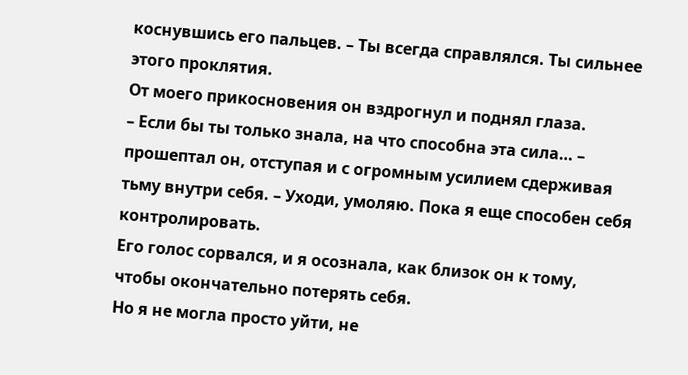коснувшись его пальцев. – Ты всегда справлялся. Ты сильнее этого проклятия.
От моего прикосновения он вздрогнул и поднял глаза.
– Если бы ты только знала, на что способна эта сила… – прошептал он, отступая и с огромным усилием сдерживая тьму внутри себя. – Уходи, умоляю. Пока я еще способен себя контролировать.
Его голос сорвался, и я осознала, как близок он к тому, чтобы окончательно потерять себя.
Но я не могла просто уйти, не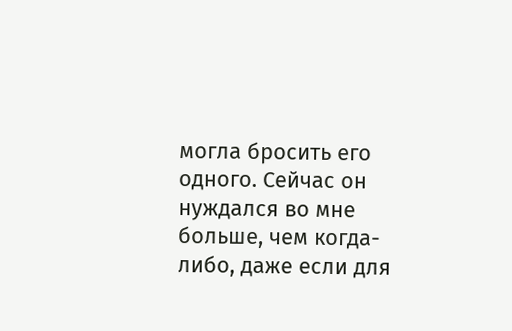могла бросить его одного. Сейчас он нуждался во мне больше, чем когда-либо, даже если для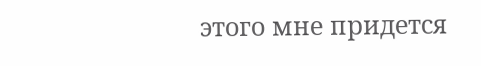этого мне придется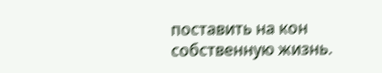поставить на кон собственную жизнь.